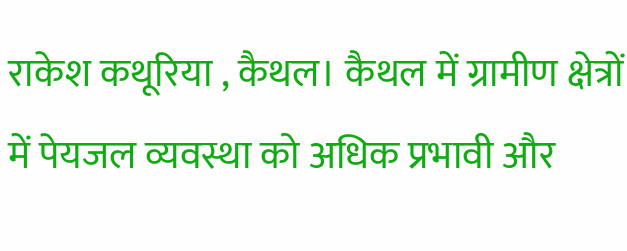राकेश कथूरिया , कैथल। कैथल में ग्रामीण क्षेत्रों में पेयजल व्यवस्था को अधिक प्रभावी और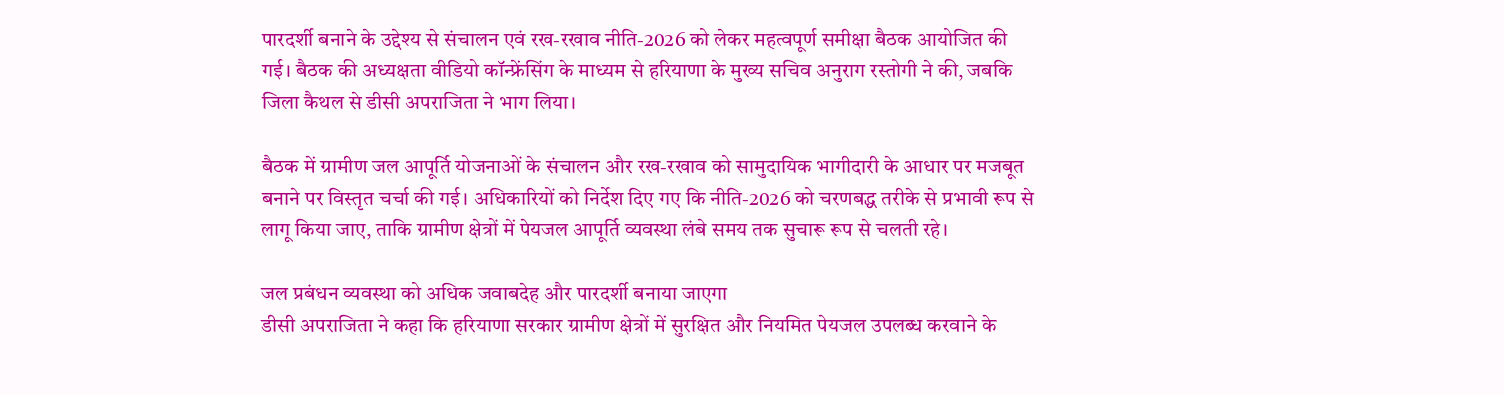पारदर्शी बनाने के उद्देश्य से संचालन एवं रख-रखाव नीति-2026 को लेकर महत्वपूर्ण समीक्षा बैठक आयोजित की गई। बैठक की अध्यक्षता वीडियो कॉन्फ्रेंसिंग के माध्यम से हरियाणा के मुख्य सचिव अनुराग रस्तोगी ने की, जबकि जिला कैथल से डीसी अपराजिता ने भाग लिया।

बैठक में ग्रामीण जल आपूर्ति योजनाओं के संचालन और रख-रखाव को सामुदायिक भागीदारी के आधार पर मजबूत बनाने पर विस्तृत चर्चा की गई। अधिकारियों को निर्देश दिए गए कि नीति-2026 को चरणबद्ध तरीके से प्रभावी रूप से लागू किया जाए, ताकि ग्रामीण क्षेत्रों में पेयजल आपूर्ति व्यवस्था लंबे समय तक सुचारू रूप से चलती रहे।

जल प्रबंधन व्यवस्था को अधिक जवाबदेह और पारदर्शी बनाया जाएगा
डीसी अपराजिता ने कहा कि हरियाणा सरकार ग्रामीण क्षेत्रों में सुरक्षित और नियमित पेयजल उपलब्ध करवाने के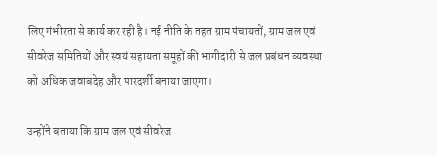लिए गंभीरता से कार्य कर रही है। नई नीति के तहत ग्राम पंचायतों, ग्राम जल एवं सीवरेज समितियों और स्वयं सहायता समूहों की भागीदारी से जल प्रबंधन व्यवस्था को अधिक जवाबदेह और पारदर्शी बनाया जाएगा।

उन्होंने बताया कि ग्राम जल एवं सीवरेज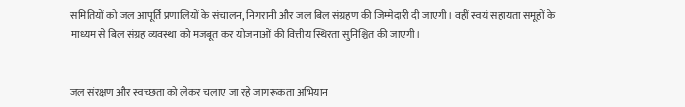समितियों को जल आपूर्ति प्रणालियों के संचालन, निगरानी और जल बिल संग्रहण की जिम्मेदारी दी जाएगी। वहीं स्वयं सहायता समूहों के माध्यम से बिल संग्रह व्यवस्था को मजबूत कर योजनाओं की वित्तीय स्थिरता सुनिश्चित की जाएगी।


जल संरक्षण और स्वच्छता को लेकर चलाए जा रहे जागरूकता अभियान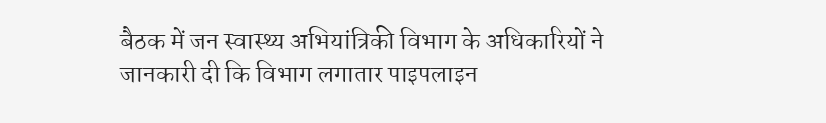बैठक में जन स्वास्थ्य अभियांत्रिकी विभाग के अधिकारियों ने जानकारी दी कि विभाग लगातार पाइपलाइन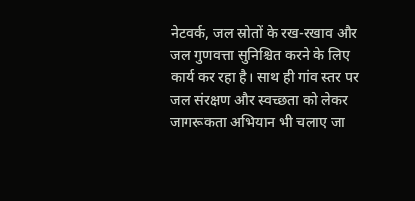नेटवर्क, जल स्रोतों के रख-रखाव और जल गुणवत्ता सुनिश्चित करने के लिए कार्य कर रहा है। साथ ही गांव स्तर पर जल संरक्षण और स्वच्छता को लेकर जागरूकता अभियान भी चलाए जा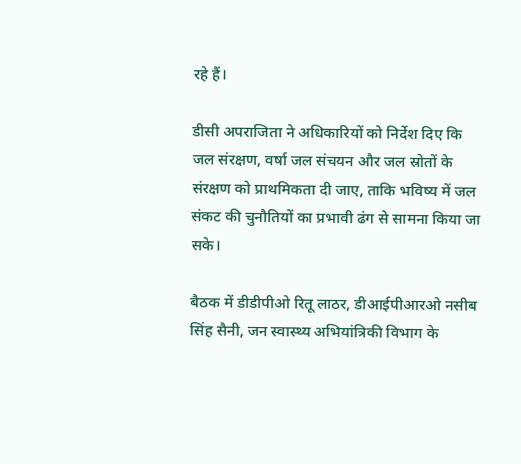रहे हैं।

डीसी अपराजिता ने अधिकारियों को निर्देश दिए कि जल संरक्षण, वर्षा जल संचयन और जल स्रोतों के संरक्षण को प्राथमिकता दी जाए, ताकि भविष्य में जल संकट की चुनौतियों का प्रभावी ढंग से सामना किया जा सके।

बैठक में डीडीपीओ रितू लाठर, डीआईपीआरओ नसीब सिंह सैनी, जन स्वास्थ्य अभियांत्रिकी विभाग के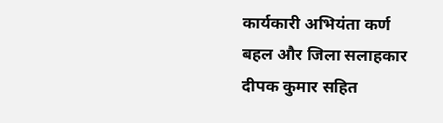कार्यकारी अभियंता कर्ण बहल और जिला सलाहकार दीपक कुमार सहित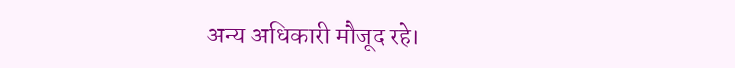अन्य अधिकारी मौजूद रहे।